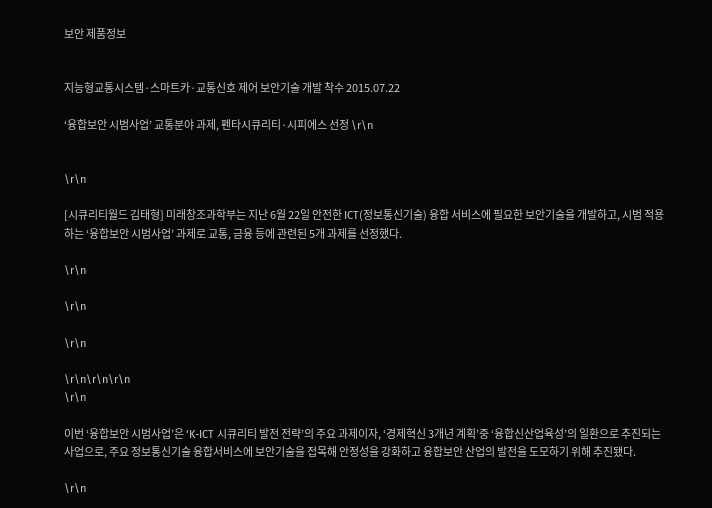보안 제품정보


지능형교통시스템·스마트카·교통신호 제어 보안기술 개발 착수 2015.07.22

‘융합보안 시범사업’ 교통분야 과제, 펜타시큐리티·시피에스 선정 \r\n


\r\n

[시큐리티월드 김태형] 미래창조과학부는 지난 6월 22일 안전한 ICT(정보통신기술) 융합 서비스에 필요한 보안기술을 개발하고, 시범 적용하는 ‘융합보안 시범사업’ 과제로 교통, 금융 등에 관련된 5개 과제를 선정했다.

\r\n

\r\n

\r\n

\r\n\r\n\r\n
\r\n

이번 ‘융합보안 시범사업’은 ‘K-ICT 시큐리티 발전 전략’의 주요 과제이자, ‘경제혁신 3개년 계획’중 ‘융합신산업육성’의 일환으로 추진되는 사업으로, 주요 정보통신기술 융합서비스에 보안기술을 접목해 안정성을 강화하고 융합보안 산업의 발전을 도모하기 위해 추진됐다.

\r\n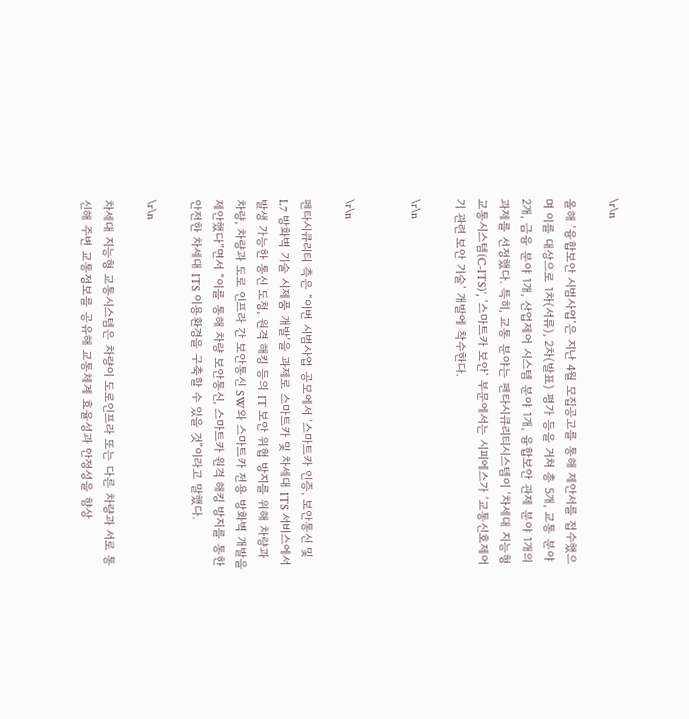\r\n

올해 ‘융합보안 시범사업’은 지난 4월 모집공고를 통해 제안서를 접수했으며 이를 대상으로 1차(서류), 2차(발표) 평가 등을 거쳐 총 5개, 교통 분야 2개, 금융 분야 1개, 산업제어 시스템 분야 1개, 융합보안 관제 분야 1개의 과제를 선정했다. 특히, 교통 분야는 펜타시큐리티시스템이 ‘차세대 지능형 교통시스템(C-ITS)’, ‘스마트카 보안’ 부문에서는 시피에스가 ‘교통신호제어기 관련 보안 기술’ 개발에 착수한다.

\r\n


\r\n

펜타시큐리티 측은 “이번 시범사업 공모에서 ‘스마트카 인증, 보안통신 및 L7 방화벽 기술 시제품 개발’을 과제로 스마트카 및 차세대 ITS 서비스에서 발생 가능한 통신 도청, 원격 해킹 등의 IT 보안 위협 방지를 위해 차량과 차량, 차량과 도로 인프라 간 보안통신 SW와 스마트카 전용 방화벽 개발을 제안했다”면서 “이를 통해 차량 보안통신, 스마트카 원격 해킹 방지를 통한 안전한 차세대 ITS 이용환경을 구축할 수 있을 것”이라고 말했다.

\r\n

차세대 지능형 교통시스템은 차량이 도로인프라 또는 다른 차량과 서로 통신해 주변 교통정보를 공유해 교통체계 효율성과 안정성을 향상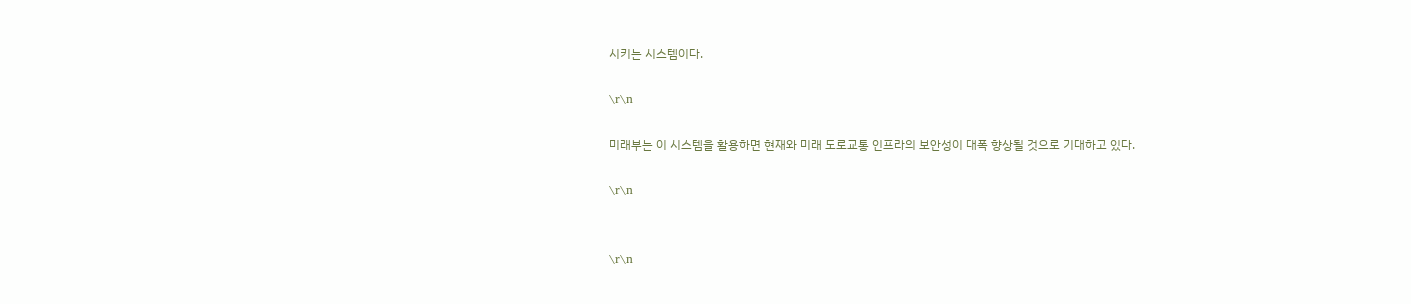시키는 시스템이다.

\r\n

미래부는 이 시스템을 활용하면 현재와 미래 도로교통 인프라의 보안성이 대폭 향상될 것으로 기대하고 있다.

\r\n


\r\n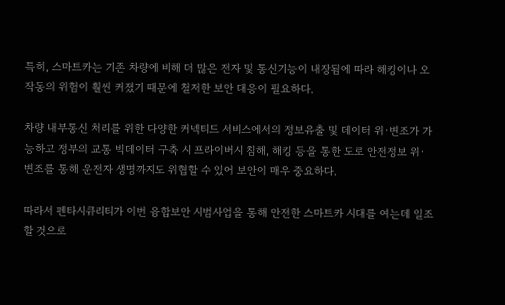특히, 스마트카는 기존 차량에 비해 더 많은 전자 및 통신기능이 내장됨에 따라 해킹이나 오작동의 위험이 훨씬 커졌기 때문에 철저한 보안 대응이 필요하다.

차량 내부통신 처리를 위한 다양한 커넥티드 서비스에서의 정보유출 및 데이터 위·변조가 가능하고 정부의 교통 빅데이터 구축 시 프라이버시 침해, 해킹 등을 통한 도로 안전정보 위·변조를 통해 운전자 생명까지도 위협할 수 있어 보안이 매우 중요하다.

따라서 펜타시큐리티가 이번 융합보안 시범사업을 통해 안전한 스마트카 시대를 여는데 일조할 것으로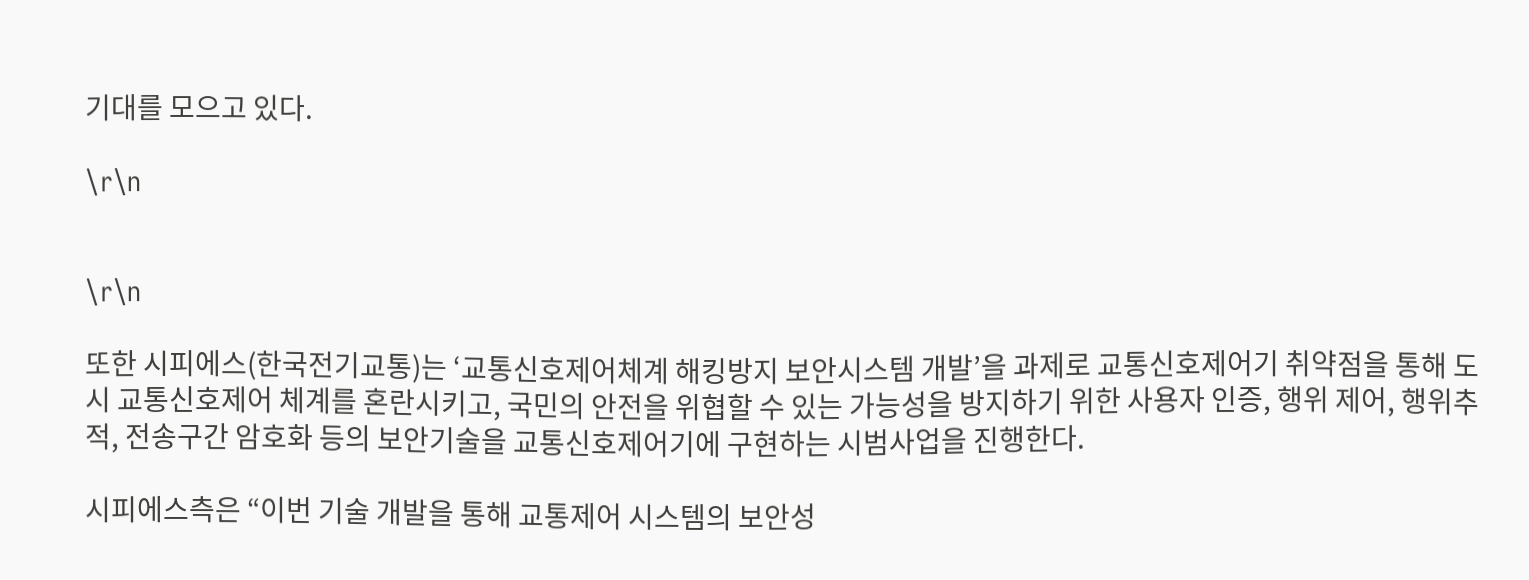기대를 모으고 있다.

\r\n


\r\n

또한 시피에스(한국전기교통)는 ‘교통신호제어체계 해킹방지 보안시스템 개발’을 과제로 교통신호제어기 취약점을 통해 도시 교통신호제어 체계를 혼란시키고, 국민의 안전을 위협할 수 있는 가능성을 방지하기 위한 사용자 인증, 행위 제어, 행위추적, 전송구간 암호화 등의 보안기술을 교통신호제어기에 구현하는 시범사업을 진행한다.

시피에스측은 “이번 기술 개발을 통해 교통제어 시스템의 보안성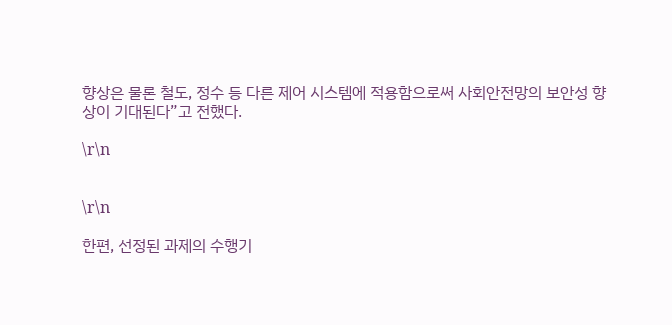향상은 물론 철도, 정수 등 다른 제어 시스템에 적용함으로써 사회안전망의 보안성 향상이 기대된다”고 전했다.

\r\n


\r\n

한편, 선정된 과제의 수행기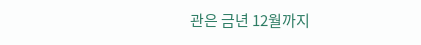관은 금년 12월까지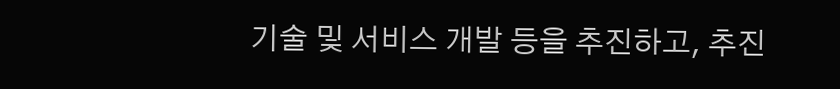기술 및 서비스 개발 등을 추진하고, 추진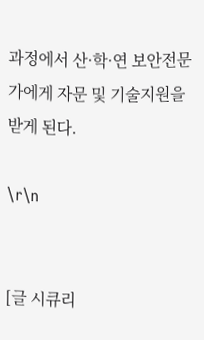과정에서 산·학·연 보안전문가에게 자문 및 기술지원을 받게 된다.

\r\n


[글 시큐리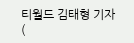티월드 김태형 기자(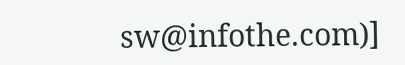sw@infothe.com)]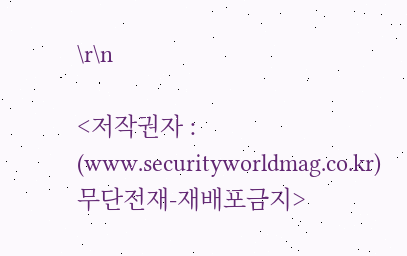\r\n

<저작권자 : (www.securityworldmag.co.kr) 무단전재-재배포금지>